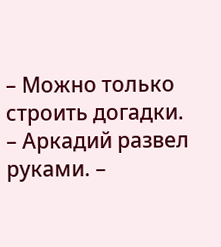– Можно только строить догадки. – Аркадий развел руками. –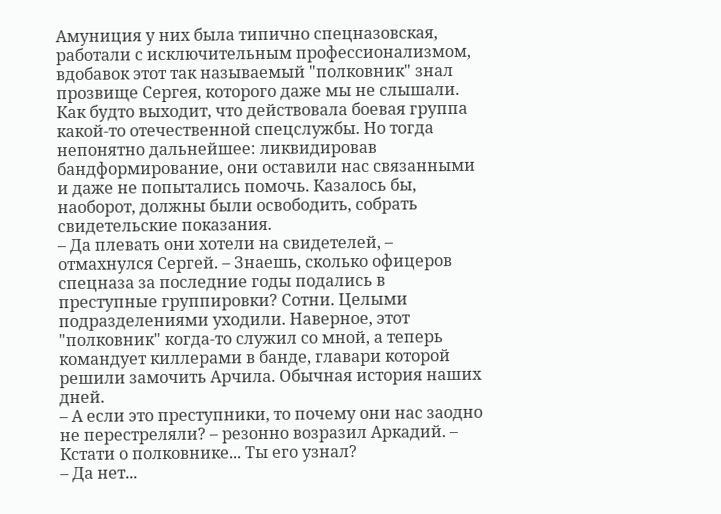Амуниция у них была типично спецназовская, работали с исключительным профессионализмом, вдобавок этот так называемый "полковник" знал прозвище Сергея, которого даже мы не слышали. Как будто выходит, что действовала боевая группа какой-то отечественной спецслужбы. Но тогда непонятно дальнейшее: ликвидировав бандформирование, они оставили нас связанными и даже не попытались помочь. Казалось бы, наоборот, должны были освободить, собрать свидетельские показания.
– Да плевать они хотели на свидетелей, – отмахнулся Сергей. – Знаешь, сколько офицеров спецназа за последние годы подались в преступные группировки? Сотни. Целыми подразделениями уходили. Наверное, этот "полковник" когда-то служил со мной, а теперь командует киллерами в банде, главари которой решили замочить Арчила. Обычная история наших дней.
– А если это преступники, то почему они нас заодно не перестреляли? – резонно возразил Аркадий. – Кстати о полковнике... Ты его узнал?
– Да нет...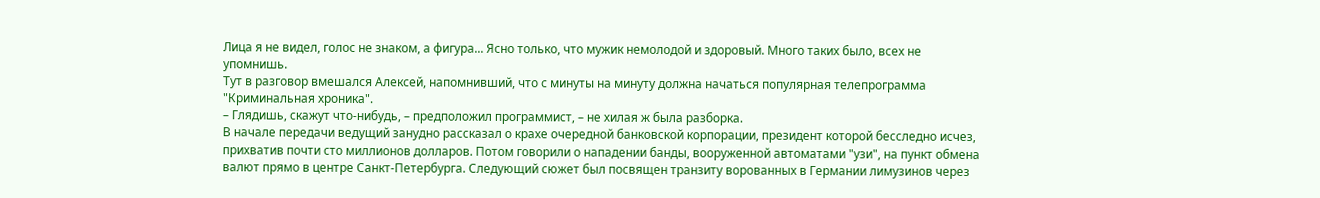Лица я не видел, голос не знаком, а фигура... Ясно только, что мужик немолодой и здоровый. Много таких было, всех не упомнишь.
Тут в разговор вмешался Алексей, напомнивший, что с минуты на минуту должна начаться популярная телепрограмма "Криминальная хроника".
– Глядишь, скажут что-нибудь, – предположил программист, – не хилая ж была разборка.
В начале передачи ведущий занудно рассказал о крахе очередной банковской корпорации, президент которой бесследно исчез, прихватив почти сто миллионов долларов. Потом говорили о нападении банды, вооруженной автоматами "узи", на пункт обмена валют прямо в центре Санкт-Петербурга. Следующий сюжет был посвящен транзиту ворованных в Германии лимузинов через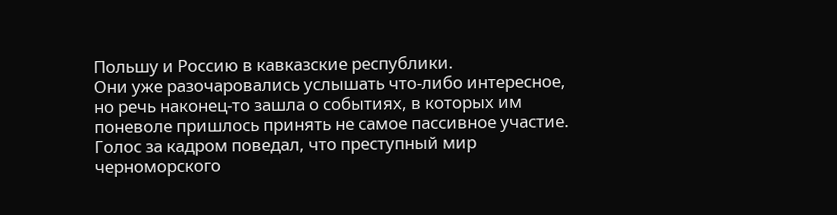Польшу и Россию в кавказские республики.
Они уже разочаровались услышать что-либо интересное, но речь наконец-то зашла о событиях, в которых им поневоле пришлось принять не самое пассивное участие.
Голос за кадром поведал, что преступный мир черноморского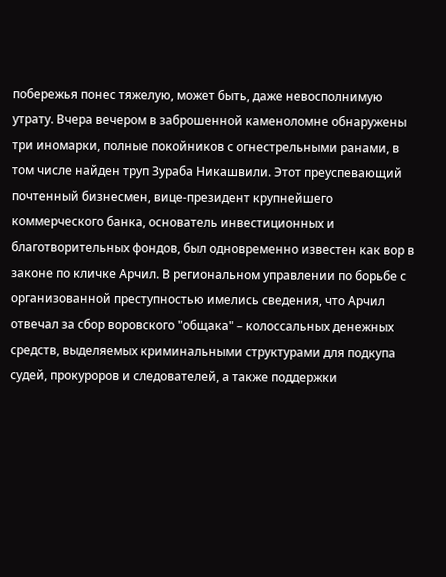побережья понес тяжелую, может быть, даже невосполнимую утрату. Вчера вечером в заброшенной каменоломне обнаружены три иномарки, полные покойников с огнестрельными ранами, в том числе найден труп Зураба Никашвили. Этот преуспевающий почтенный бизнесмен, вице-президент крупнейшего коммерческого банка, основатель инвестиционных и благотворительных фондов, был одновременно известен как вор в законе по кличке Арчил. В региональном управлении по борьбе с организованной преступностью имелись сведения, что Арчил отвечал за сбор воровского "общака" – колоссальных денежных средств, выделяемых криминальными структурами для подкупа судей, прокуроров и следователей, а также поддержки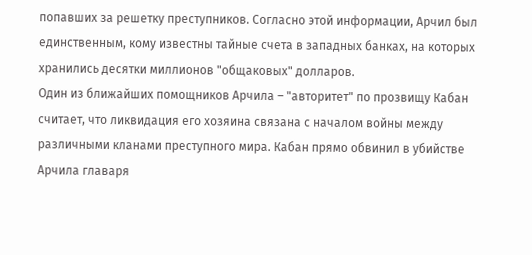попавших за решетку преступников. Согласно этой информации, Арчил был единственным, кому известны тайные счета в западных банках, на которых хранились десятки миллионов "общаковых" долларов.
Один из ближайших помощников Арчила – "авторитет" по прозвищу Кабан считает, что ликвидация его хозяина связана с началом войны между различными кланами преступного мира. Кабан прямо обвинил в убийстве Арчила главаря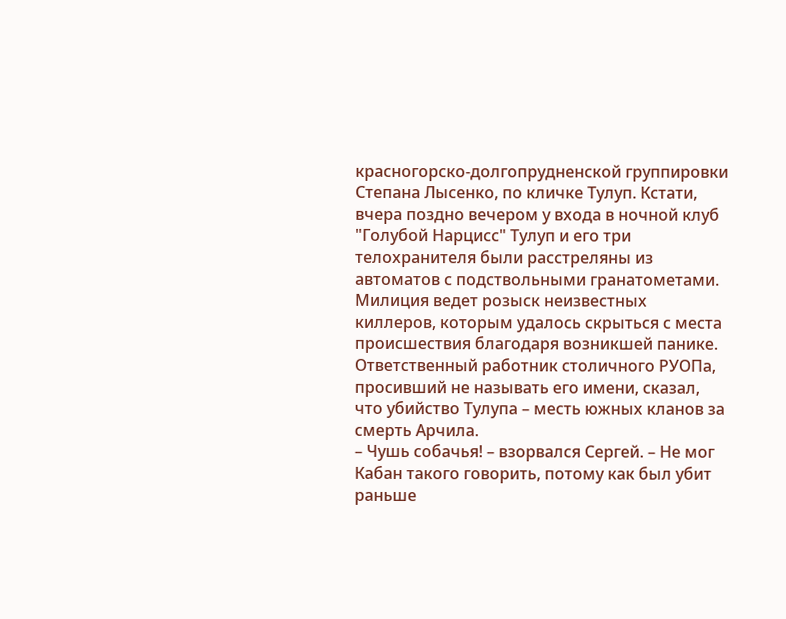красногорско-долгопрудненской группировки Степана Лысенко, по кличке Тулуп. Кстати, вчера поздно вечером у входа в ночной клуб "Голубой Нарцисс" Тулуп и его три телохранителя были расстреляны из автоматов с подствольными гранатометами. Милиция ведет розыск неизвестных киллеров, которым удалось скрыться с места происшествия благодаря возникшей панике. Ответственный работник столичного РУОПа, просивший не называть его имени, сказал, что убийство Тулупа – месть южных кланов за смерть Арчила.
– Чушь собачья! – взорвался Сергей. – Не мог Кабан такого говорить, потому как был убит раньше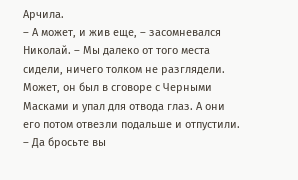Арчила.
– А может, и жив еще, – засомневался Николай. – Мы далеко от того места сидели, ничего толком не разглядели. Может, он был в сговоре с Черными Масками и упал для отвода глаз. А они его потом отвезли подальше и отпустили.
– Да бросьте вы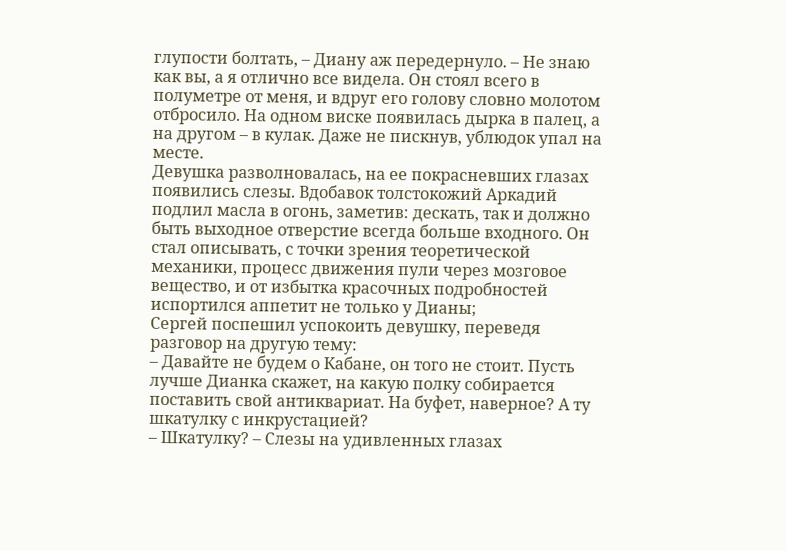глупости болтать, – Диану аж передернуло. – Не знаю как вы, а я отлично все видела. Он стоял всего в полуметре от меня, и вдруг его голову словно молотом отбросило. На одном виске появилась дырка в палец, а на другом – в кулак. Даже не пискнув, ублюдок упал на месте.
Девушка разволновалась, на ее покрасневших глазах появились слезы. Вдобавок толстокожий Аркадий подлил масла в огонь, заметив: дескать, так и должно быть выходное отверстие всегда больше входного. Он стал описывать, с точки зрения теоретической механики, процесс движения пули через мозговое вещество, и от избытка красочных подробностей испортился аппетит не только у Дианы;
Сергей поспешил успокоить девушку, переведя разговор на другую тему:
– Давайте не будем о Кабане, он того не стоит. Пусть лучше Дианка скажет, на какую полку собирается поставить свой антиквариат. На буфет, наверное? А ту шкатулку с инкрустацией?
– Шкатулку? – Слезы на удивленных глазах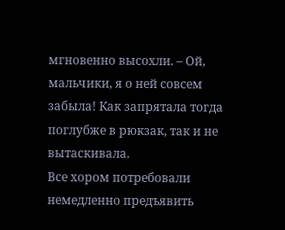мгновенно высохли. – Ой, мальчики, я о ней совсем забыла! Как запрятала тогда поглубже в рюкзак, так и не вытаскивала.
Все хором потребовали немедленно предъявить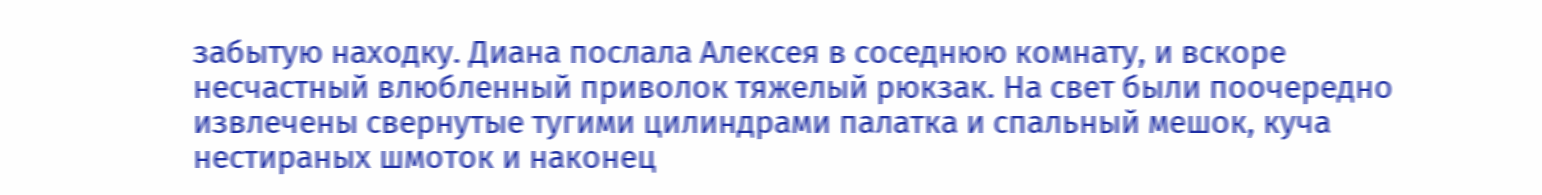забытую находку. Диана послала Алексея в соседнюю комнату, и вскоре несчастный влюбленный приволок тяжелый рюкзак. На свет были поочередно извлечены свернутые тугими цилиндрами палатка и спальный мешок, куча нестираных шмоток и наконец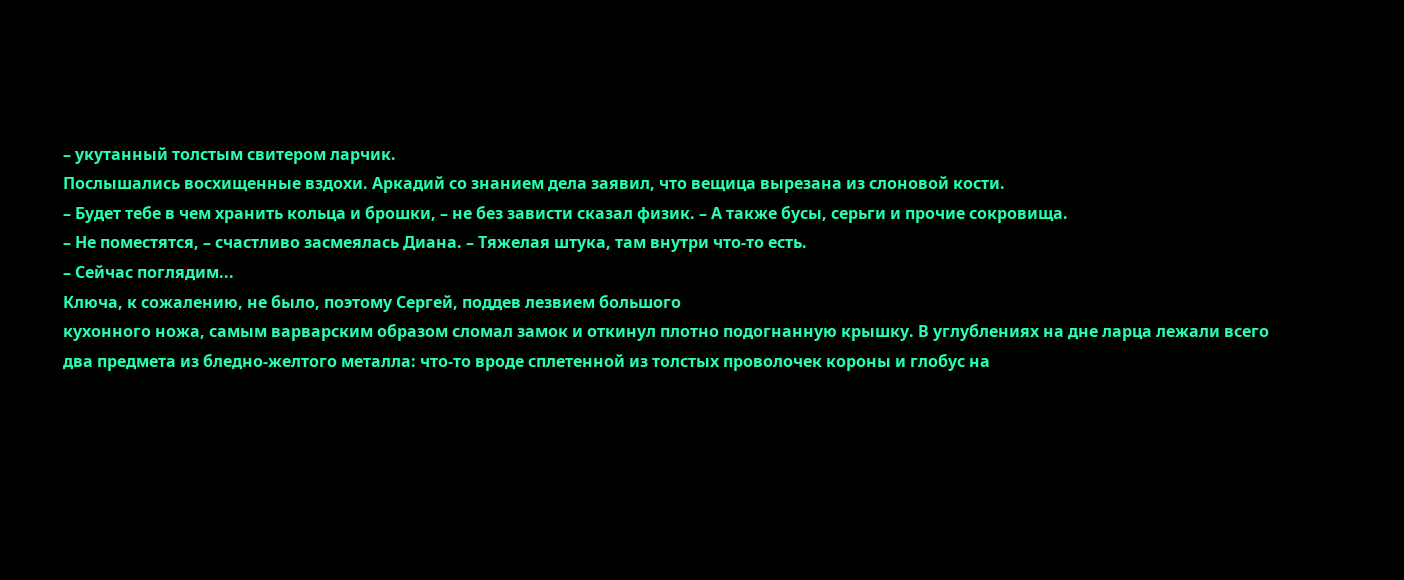– укутанный толстым свитером ларчик.
Послышались восхищенные вздохи. Аркадий со знанием дела заявил, что вещица вырезана из слоновой кости.
– Будет тебе в чем хранить кольца и брошки, – не без зависти сказал физик. – А также бусы, серьги и прочие сокровища.
– Не поместятся, – счастливо засмеялась Диана. – Тяжелая штука, там внутри что-то есть.
– Сейчас поглядим...
Ключа, к сожалению, не было, поэтому Сергей, поддев лезвием большого
кухонного ножа, самым варварским образом сломал замок и откинул плотно подогнанную крышку. В углублениях на дне ларца лежали всего два предмета из бледно-желтого металла: что-то вроде сплетенной из толстых проволочек короны и глобус на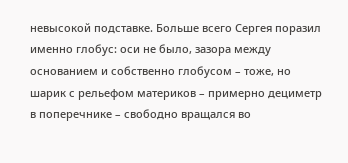невысокой подставке. Больше всего Сергея поразил именно глобус: оси не было, зазора между основанием и собственно глобусом – тоже, но шарик с рельефом материков – примерно дециметр в поперечнике – свободно вращался во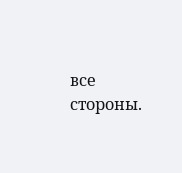все стороны.